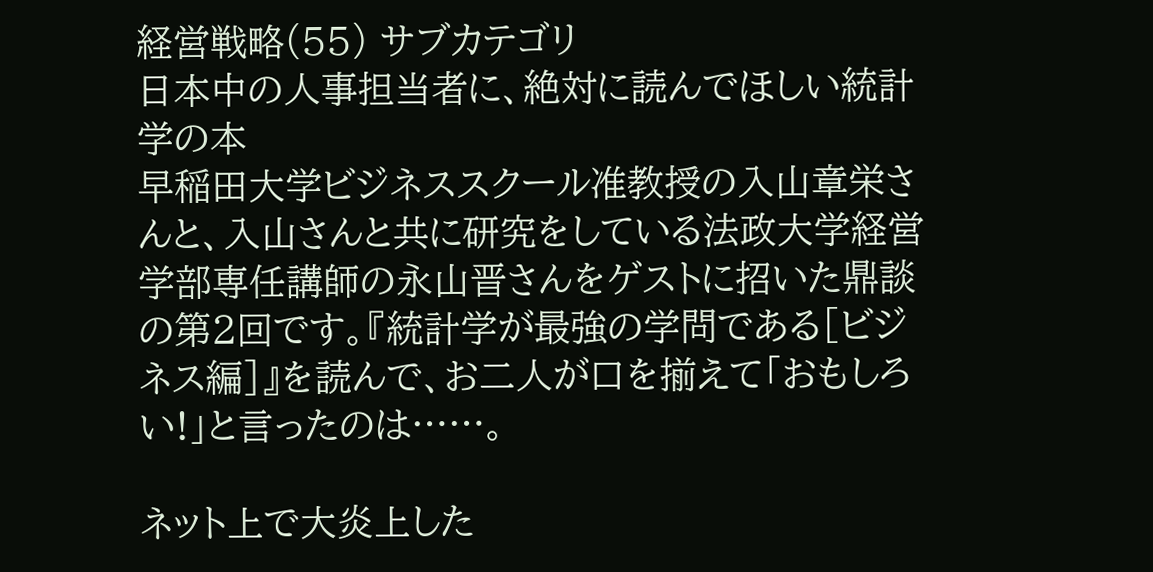経営戦略(55) サブカテゴリ
日本中の人事担当者に、絶対に読んでほしい統計学の本
早稲田大学ビジネススクール准教授の入山章栄さんと、入山さんと共に研究をしている法政大学経営学部専任講師の永山晋さんをゲストに招いた鼎談の第2回です。『統計学が最強の学問である[ビジネス編]』を読んで、お二人が口を揃えて「おもしろい!」と言ったのは……。

ネット上で大炎上した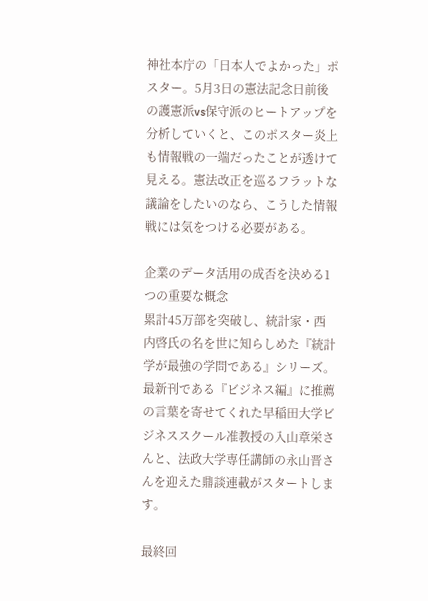神社本庁の「日本人でよかった」ポスター。5月3日の憲法記念日前後の護憲派vs保守派のヒートアップを分析していくと、このポスター炎上も情報戦の一端だったことが透けて見える。憲法改正を巡るフラットな議論をしたいのなら、こうした情報戦には気をつける必要がある。

企業のデータ活用の成否を決める1つの重要な概念
累計45万部を突破し、統計家・西内啓氏の名を世に知らしめた『統計学が最強の学問である』シリーズ。最新刊である『ビジネス編』に推薦の言葉を寄せてくれた早稲田大学ビジネススクール准教授の入山章栄さんと、法政大学専任講師の永山晋さんを迎えた鼎談連載がスタートします。

最終回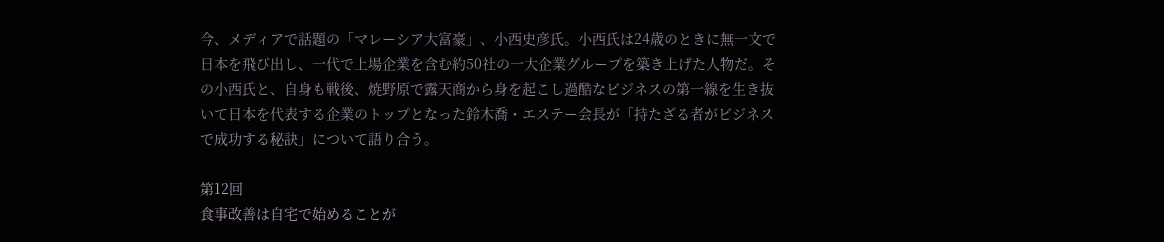今、メディアで話題の「マレーシア大富豪」、小西史彦氏。小西氏は24歳のときに無一文で日本を飛び出し、一代で上場企業を含む約50社の一大企業グループを築き上げた人物だ。その小西氏と、自身も戦後、焼野原で露天商から身を起こし過酷なビジネスの第一線を生き抜いて日本を代表する企業のトップとなった鈴木喬・エステー会長が「持たざる者がビジネスで成功する秘訣」について語り合う。

第12回
食事改善は自宅で始めることが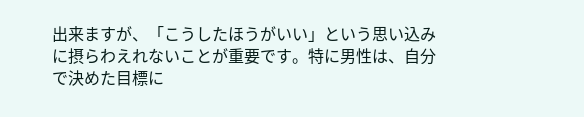出来ますが、「こうしたほうがいい」という思い込みに摂らわえれないことが重要です。特に男性は、自分で決めた目標に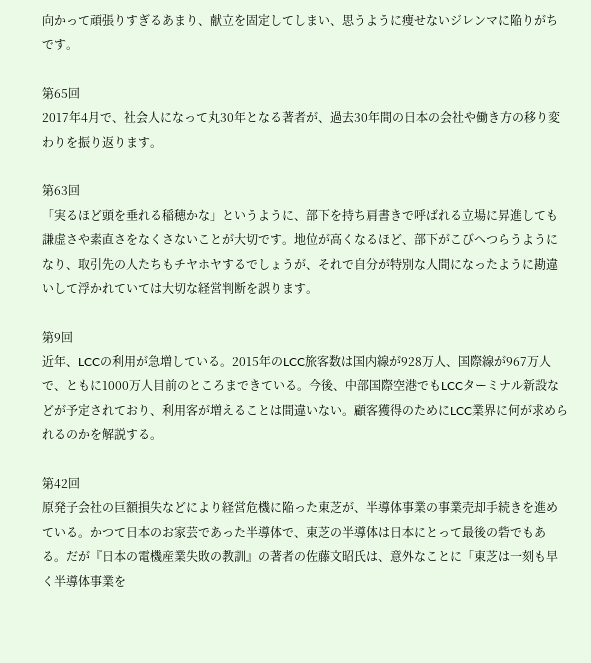向かって頑張りすぎるあまり、献立を固定してしまい、思うように痩せないジレンマに陥りがちです。

第65回
2017年4月で、社会人になって丸30年となる著者が、過去30年間の日本の会社や働き方の移り変わりを振り返ります。

第63回
「実るほど頭を垂れる稲穂かな」というように、部下を持ち肩書きで呼ばれる立場に昇進しても謙虚さや素直さをなくさないことが大切です。地位が高くなるほど、部下がこびへつらうようになり、取引先の人たちもチヤホヤするでしょうが、それで自分が特別な人間になったように勘違いして浮かれていては大切な経営判断を誤ります。

第9回
近年、LCCの利用が急増している。2015年のLCC旅客数は国内線が928万人、国際線が967万人で、ともに1000万人目前のところまできている。今後、中部国際空港でもLCCターミナル新設などが予定されており、利用客が増えることは間違いない。顧客獲得のためにLCC業界に何が求められるのかを解説する。

第42回
原発子会社の巨額損失などにより経営危機に陥った東芝が、半導体事業の事業売却手続きを進めている。かつて日本のお家芸であった半導体で、東芝の半導体は日本にとって最後の砦でもある。だが『日本の電機産業失敗の教訓』の著者の佐藤文昭氏は、意外なことに「東芝は一刻も早く半導体事業を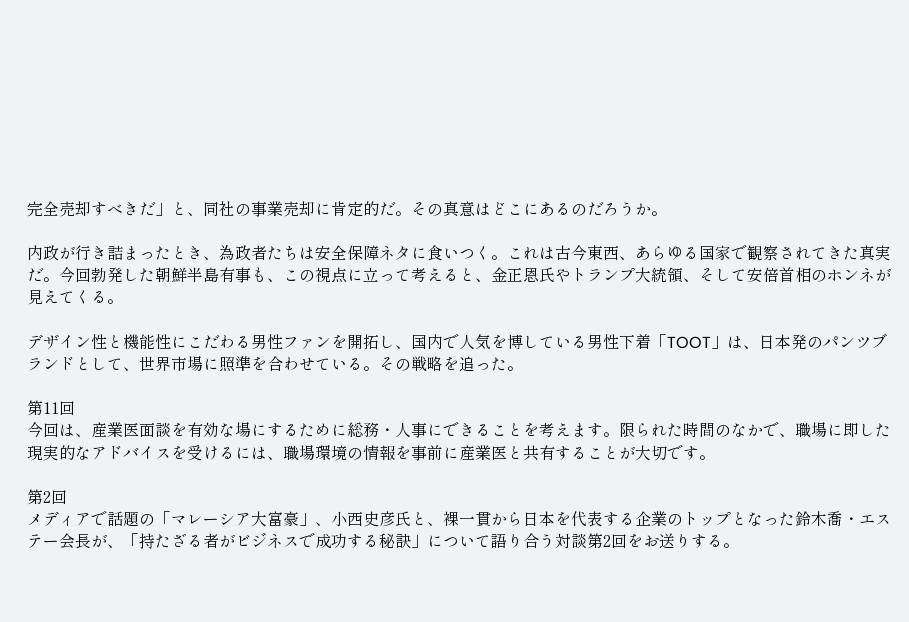完全売却すべきだ」と、同社の事業売却に肯定的だ。その真意はどこにあるのだろうか。

内政が行き詰まったとき、為政者たちは安全保障ネタに食いつく。これは古今東西、あらゆる国家で観察されてきた真実だ。今回勃発した朝鮮半島有事も、この視点に立って考えると、金正恩氏やトランプ大統領、そして安倍首相のホンネが見えてくる。

デザイン性と機能性にこだわる男性ファンを開拓し、国内で人気を博している男性下着「TOOT」は、日本発のパンツブランドとして、世界市場に照準を合わせている。その戦略を追った。

第11回
今回は、産業医面談を有効な場にするために総務・人事にできることを考えます。限られた時間のなかで、職場に即した現実的なアドバイスを受けるには、職場環境の情報を事前に産業医と共有することが大切です。

第2回
メディアで話題の「マレーシア大富豪」、小西史彦氏と、裸一貫から日本を代表する企業のトップとなった鈴木喬・エステー会長が、「持たざる者がビジネスで成功する秘訣」について語り合う対談第2回をお送りする。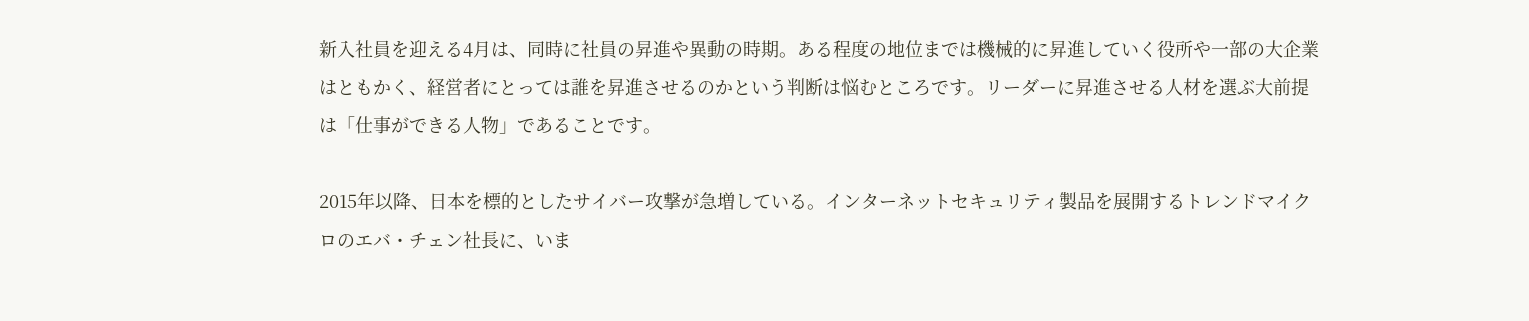新入社員を迎える4月は、同時に社員の昇進や異動の時期。ある程度の地位までは機械的に昇進していく役所や一部の大企業はともかく、経営者にとっては誰を昇進させるのかという判断は悩むところです。リーダーに昇進させる人材を選ぶ大前提は「仕事ができる人物」であることです。

2015年以降、日本を標的としたサイバー攻撃が急増している。インターネットセキュリティ製品を展開するトレンドマイクロのエバ・チェン社長に、いま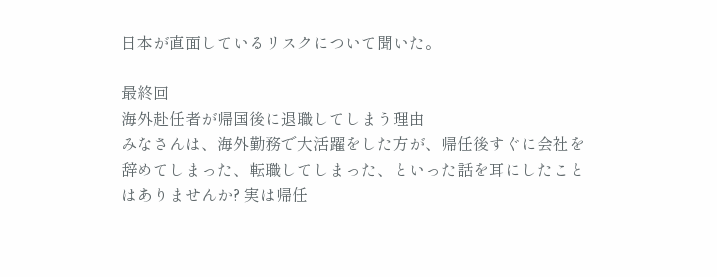日本が直面しているリスクについて聞いた。

最終回
海外赴任者が帰国後に退職してしまう理由
みなさんは、海外勤務で大活躍をした方が、帰任後すぐに会社を辞めてしまった、転職してしまった、といった話を耳にしたことはありませんか? 実は帰任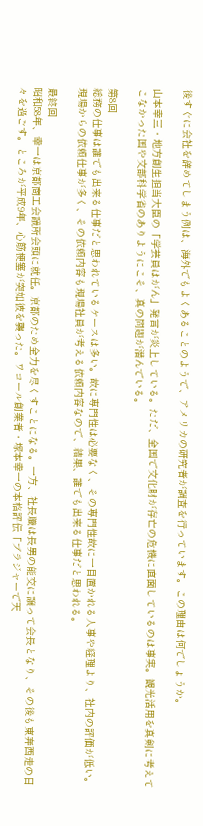後すぐに会社を辞めてしまう例は、海外でもよくあることのようで、アメリカの研究者が調査を行っています。この理由は何でしょうか。

山本幸三・地方創生担当大臣の「学芸員はがん」発言が炎上している。ただ、全国で文化財が存亡の危機に直面しているのは事実。観光活用を真剣に考えてこなかった国や文部科学省のありようにこそ、真の問題が潜んでいる。

第8回
総務の仕事は誰でも出来る仕事だと思われているケースは多い。故に専門性は必要なく、その専門性故に一目置かれる人事や経理より、社内の評価が低い。現場からの依頼仕事が多く、その依頼内容も現場社員が考える依頼内容なので、結果、誰でも出来る仕事だと思われる。

最終回
昭和58年、幸一は京都商工会議所会頭に就任。京都のため全力を尽くすことになる。一方、社長職は長男の能交に譲って会長となり、その後も東奔西走の日々を過ごす。ところが平成9年、心筋梗塞が突如彼を襲った。ワコール創業者・塚本幸一の本格評伝「ブラジャーで天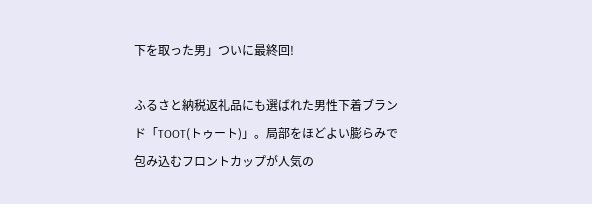下を取った男」ついに最終回!

ふるさと納税返礼品にも選ばれた男性下着ブランド「TOOT(トゥート)」。局部をほどよい膨らみで包み込むフロントカップが人気の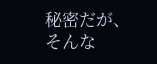秘密だが、そんな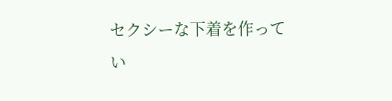セクシーな下着を作ってい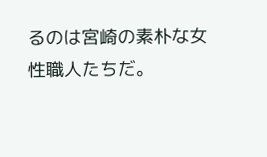るのは宮崎の素朴な女性職人たちだ。